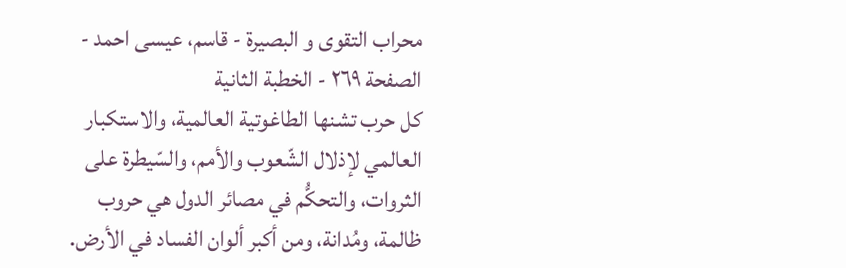محراب التقوى و البصيرة - قاسم، عيسى احمد - الصفحة ٢٦٩ - الخطبة الثانية
كل حرب تشنها الطاغوتية العالمية، والاستكبار العالمي لإذلال الشّعوب والأمم، والسّيطرة على الثروات، والتحكُّم في مصائر الدول هي حروب ظالمة، ومُدانة، ومن أكبر ألوان الفساد في الأرض.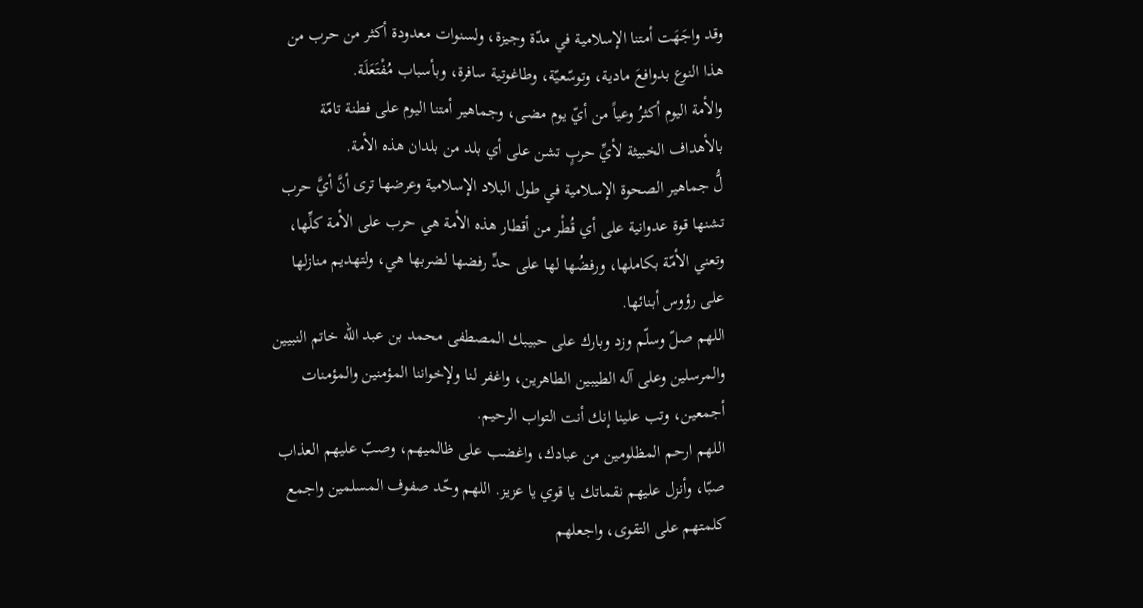وقد واجَهَت أمتنا الإسلامية في مدّة وجيزة، ولسنوات معدودة أكثر من حرب من هذا النوع بدوافعَ مادية، وتوسّعيّة، وطاغوتية سافرة، وبأسباب مُفْتَعَلَة.
والأمة اليوم أكثرُ وعياً من أيّ يوم مضى، وجماهير أمتنا اليوم على فطنة تامّة بالأهداف الخبيثة لأيِّ حربٍ تشن على أي بلد من بلدان هذه الأمة.
لُّ جماهير الصحوة الإسلامية في طول البلاد الإسلامية وعرضها ترى أنَّ أيَّ حرب تشنها قوة عدوانية على أي قُطْر من أقطار هذه الأمة هي حرب على الأمة كلِّها، وتعني الأمّة بكاملها، ورفضُها لها على حدِّ رفضها لضربها هي، ولتهديم منازلها على رؤوس أبنائها.
اللهم صلّ وسلّم وزد وبارك على حبيبك المصطفى محمد بن عبد الله خاتم النبيين والمرسلين وعلى آله الطيبين الطاهرين، واغفر لنا ولإخواننا المؤمنين والمؤمنات أجمعين، وتب علينا إنك أنت التواب الرحيم.
اللهم ارحم المظلومين من عبادك، واغضب على ظالميهم، وصبّ عليهم العذاب صبّا، وأنزل عليهم نقماتك يا قوي يا عزيز. اللهم وحّد صفوف المسلمين واجمع كلمتهم على التقوى، واجعلهم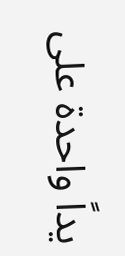يداً واحدة على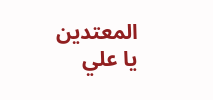المعتدين يا علي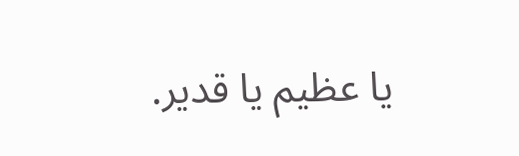يا عظيم يا قدير.